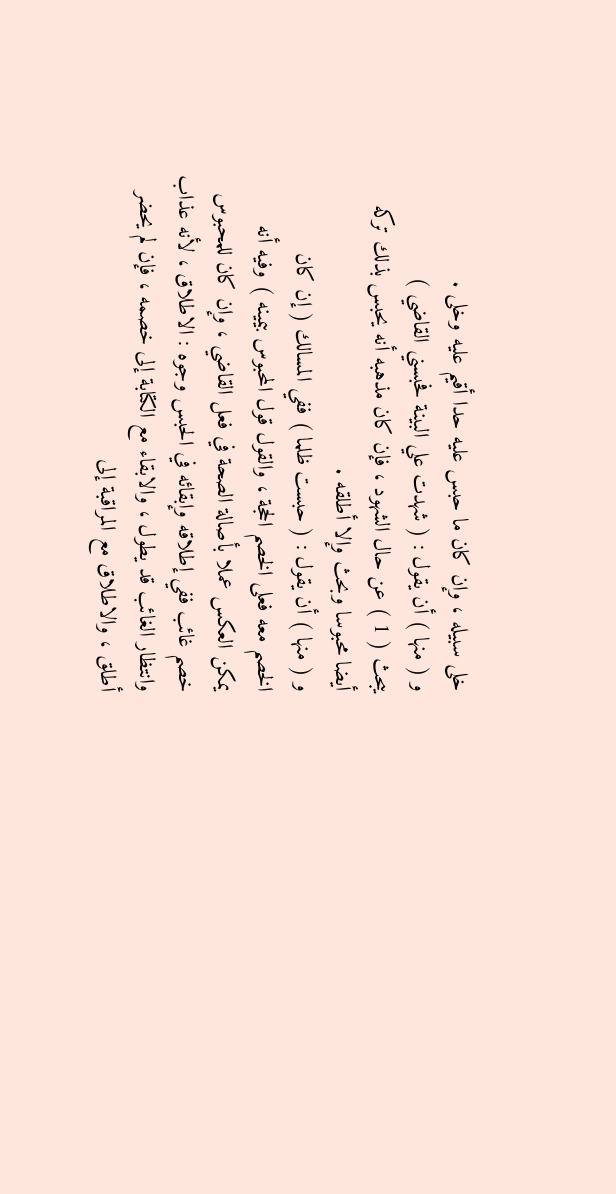خلى سبيله ، وإن كان ما حبس عليه حدا أقيم عليه وخلى .
و ( منها ) أن يقول : ( شهدت علي البينة فحبسني القاضي )
يبحث ( 1 ) عن حال الشهود ، فإن كان مذهبه أنه يحبس بذلك تركه
أيضا محبوسا وبحث وإلا أطلقه .
و ( منها ) أن يقول : ( حبست ظلما ) ففي المسالك ( إن كان
الخصم معه فعلى الخصم الحجة ، والقول قول المحبوس بيمينه ) وفيه أنه
يمكن العكس عملا بأصالة الصحة في فعل القاضي ، وإن كان للمحبوس
خصم غائب ففي إطلاقه وإبقائه في الحبس وجوه : الاطلاق ، لأنه عذاب
وانتظار الغائب قد يطول ، والابقاء مع الكتابة إلى خصمه ، فإن لم يحضر
أطلق ، والاطلاق مع المراقبة إلى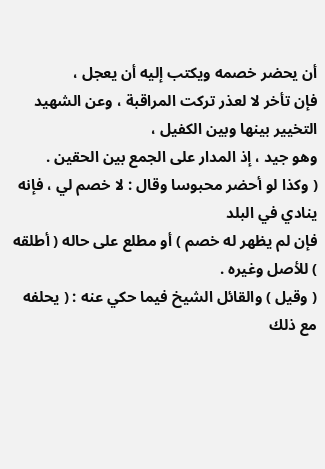أن يحضر خصمه ويكتب إليه أن يعجل ،
فإن تأخر لا لعذر تركت المراقبة ، وعن الشهيد التخيير بينها وبين الكفيل ،
وهو جيد ، إذ المدار على الجمع بين الحقين .
( وكذا لو أحضر محبوسا وقال : لا خصم لي ، فإنه ينادي في البلد
فإن لم يظهر له خصم ) أو مطلع على حاله ( أطلقه ) للأصل وغيره .
( وقيل ) والقائل الشيخ فيما حكي عنه : ( يحلفه مع ذلك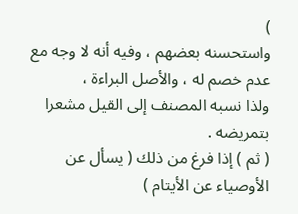)
واستحسنه بعضهم ، وفيه أنه لا وجه مع عدم خصم له ، والأصل البراءة ،
ولذا نسبه المصنف إلى القيل مشعرا بتمريضه .
( ثم ) إذا فرغ من ذلك ( يسأل عن الأوصياء عن الأيتام )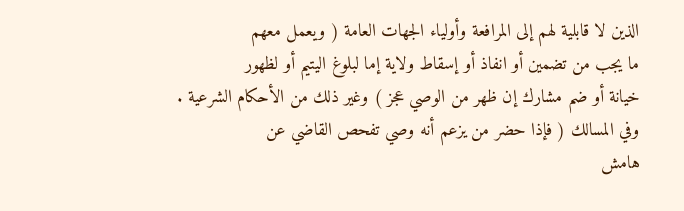الذين لا قابلية لهم إلى المرافعة وأولياء الجهات العامة ( ويعمل معهم
ما يجب من تضمين أو انفاذ أو إسقاط ولاية إما لبلوغ اليتيم أو لظهور
خيانة أو ضم مشارك إن ظهر من الوصي عجز ) وغير ذلك من الأحكام الشرعية .
وفي المسالك ( فإذا حضر من يزعم أنه وصي تفحص القاضي عن
هامش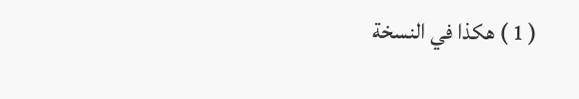( 1 ) هكذا في النسخة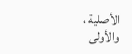الأصلية ، والأولى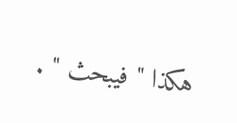هكذا " فيبحث " .